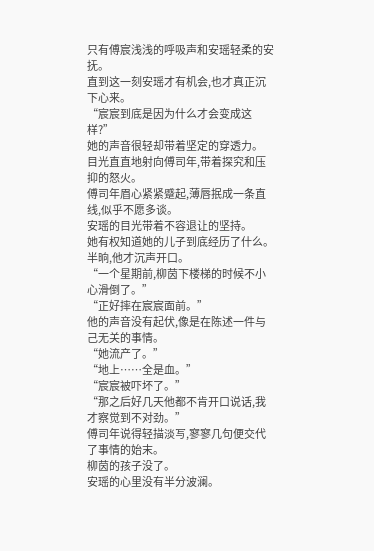只有傅宸浅浅的呼吸声和安瑶轻柔的安抚。
直到这一刻安瑶才有机会,也才真正沉下心来。
“宸宸到底是因为什么才会变成这样?”
她的声音很轻却带着坚定的穿透力。
目光直直地射向傅司年,带着探究和压抑的怒火。
傅司年眉心紧紧蹙起,薄唇抿成一条直线,似乎不愿多谈。
安瑶的目光带着不容退让的坚持。
她有权知道她的儿子到底经历了什么。
半晌,他才沉声开口。
“一个星期前,柳茵下楼梯的时候不小心滑倒了。”
“正好摔在宸宸面前。”
他的声音没有起伏,像是在陈述一件与己无关的事情。
“她流产了。”
“地上……全是血。”
“宸宸被吓坏了。”
“那之后好几天他都不肯开口说话,我才察觉到不对劲。”
傅司年说得轻描淡写,寥寥几句便交代了事情的始末。
柳茵的孩子没了。
安瑶的心里没有半分波澜。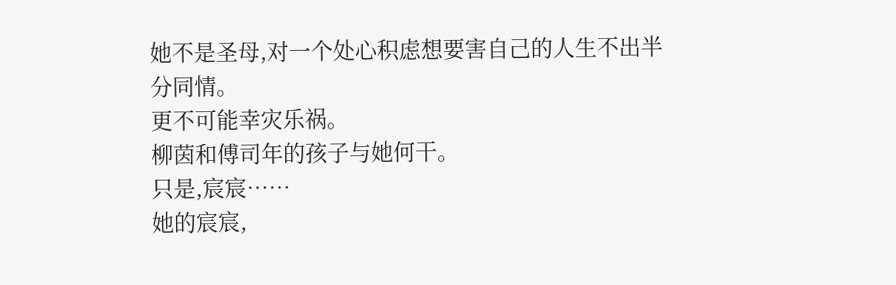她不是圣母,对一个处心积虑想要害自己的人生不出半分同情。
更不可能幸灾乐祸。
柳茵和傅司年的孩子与她何干。
只是,宸宸……
她的宸宸,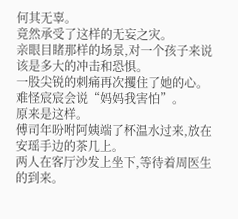何其无辜。
竟然承受了这样的无妄之灾。
亲眼目睹那样的场景,对一个孩子来说该是多大的冲击和恐惧。
一股尖锐的刺痛再次攫住了她的心。
难怪宸宸会说“妈妈我害怕”。
原来是这样。
傅司年吩咐阿姨端了杯温水过来,放在安瑶手边的茶几上。
两人在客厅沙发上坐下,等待着周医生的到来。